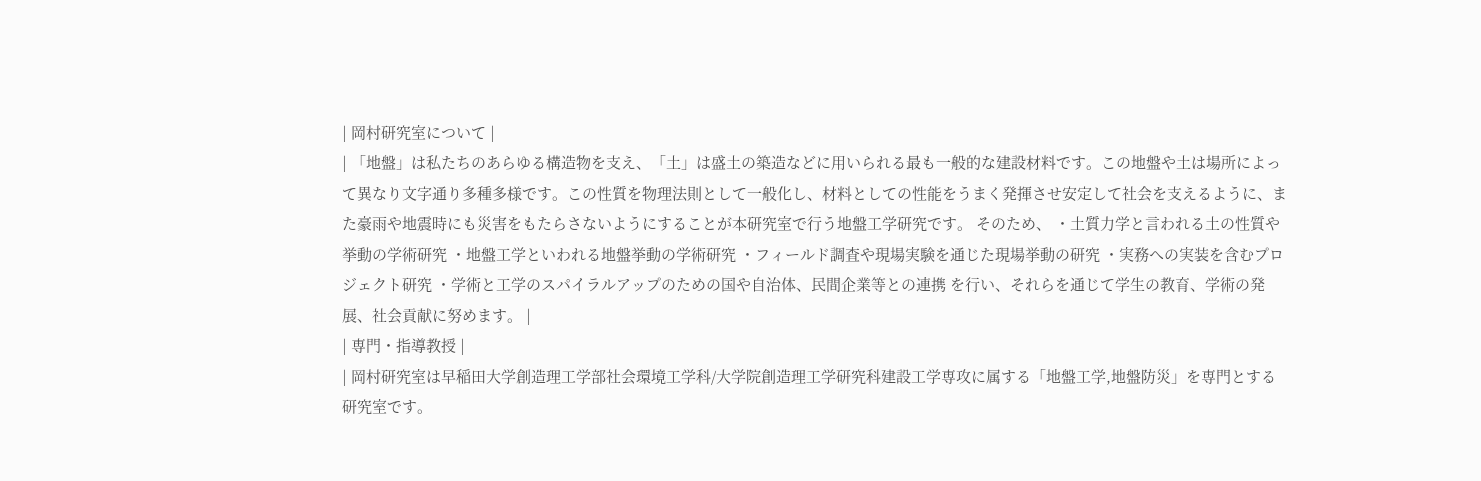| 岡村研究室について |
| 「地盤」は私たちのあらゆる構造物を支え、「土」は盛土の築造などに用いられる最も一般的な建設材料です。この地盤や土は場所によって異なり文字通り多種多様です。この性質を物理法則として一般化し、材料としての性能をうまく発揮させ安定して社会を支えるように、また豪雨や地震時にも災害をもたらさないようにすることが本研究室で行う地盤工学研究です。 そのため、 ・土質力学と言われる土の性質や挙動の学術研究 ・地盤工学といわれる地盤挙動の学術研究 ・フィールド調査や現場実験を通じた現場挙動の研究 ・実務への実装を含むプロジェクト研究 ・学術と工学のスパイラルアップのための国や自治体、民間企業等との連携 を行い、それらを通じて学生の教育、学術の発展、社会貢献に努めます。 |
| 専門・指導教授 |
| 岡村研究室は早稲田大学創造理工学部社会環境工学科/大学院創造理工学研究科建設工学専攻に属する「地盤工学,地盤防災」を専門とする研究室です。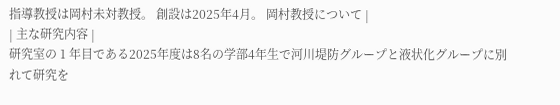指導教授は岡村未対教授。 創設は2025年4月。 岡村教授について |
| 主な研究内容 |
研究室の 1 年目である2025年度は8名の学部4年生で河川堤防グループと液状化グループに別れて研究を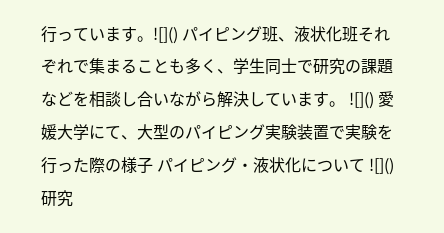行っています。![]() パイピング班、液状化班それぞれで集まることも多く、学生同士で研究の課題などを相談し合いながら解決しています。 ![]() 愛媛大学にて、大型のパイピング実験装置で実験を行った際の様子 パイピング・液状化について ![]() 研究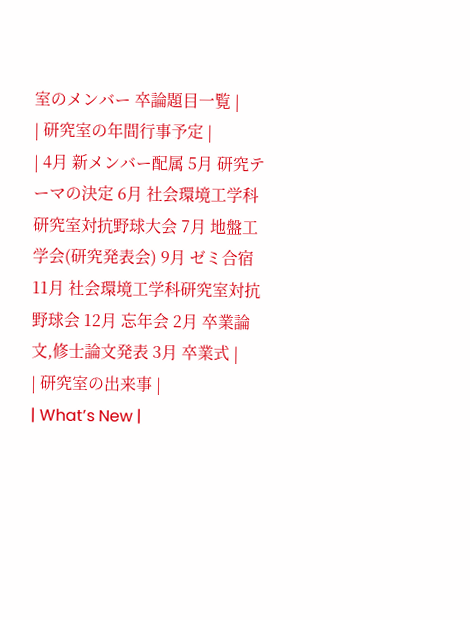室のメンバー 卒論題目一覧 |
| 研究室の年間行事予定 |
| 4月 新メンバー配属 5月 研究テーマの決定 6月 社会環境工学科研究室対抗野球大会 7月 地盤工学会(研究発表会) 9月 ゼミ合宿 11月 社会環境工学科研究室対抗野球会 12月 忘年会 2月 卒業論文,修士論文発表 3月 卒業式 |
| 研究室の出来事 |
| What’s New |